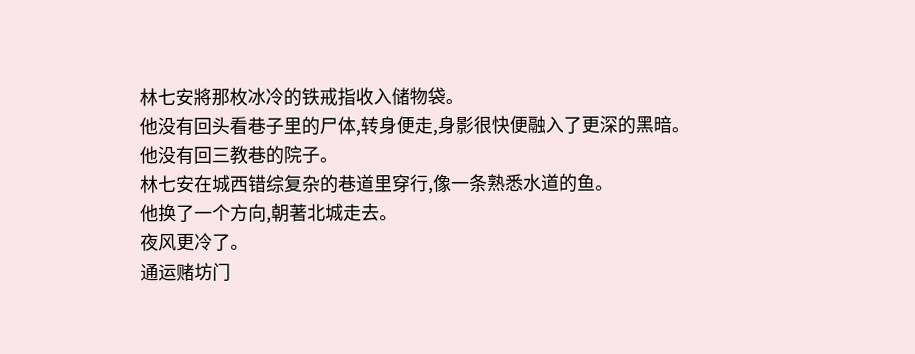林七安將那枚冰冷的铁戒指收入储物袋。
他没有回头看巷子里的尸体,转身便走,身影很快便融入了更深的黑暗。
他没有回三教巷的院子。
林七安在城西错综复杂的巷道里穿行,像一条熟悉水道的鱼。
他换了一个方向,朝著北城走去。
夜风更冷了。
通运赌坊门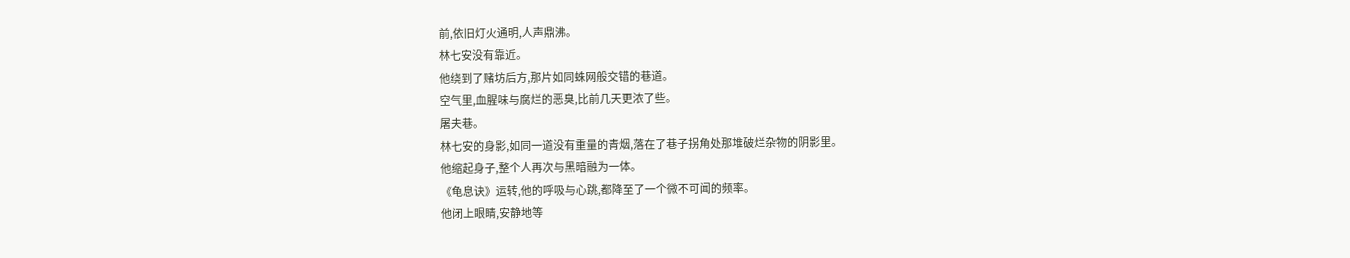前,依旧灯火通明,人声鼎沸。
林七安没有靠近。
他绕到了赌坊后方,那片如同蛛网般交错的巷道。
空气里,血腥味与腐烂的恶臭,比前几天更浓了些。
屠夫巷。
林七安的身影,如同一道没有重量的青烟,落在了巷子拐角处那堆破烂杂物的阴影里。
他缩起身子,整个人再次与黑暗融为一体。
《龟息诀》运转,他的呼吸与心跳,都降至了一个微不可闻的频率。
他闭上眼睛,安静地等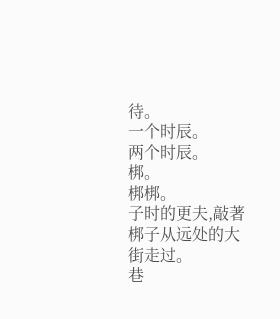待。
一个时辰。
两个时辰。
梆。
梆梆。
子时的更夫,敲著梆子从远处的大街走过。
巷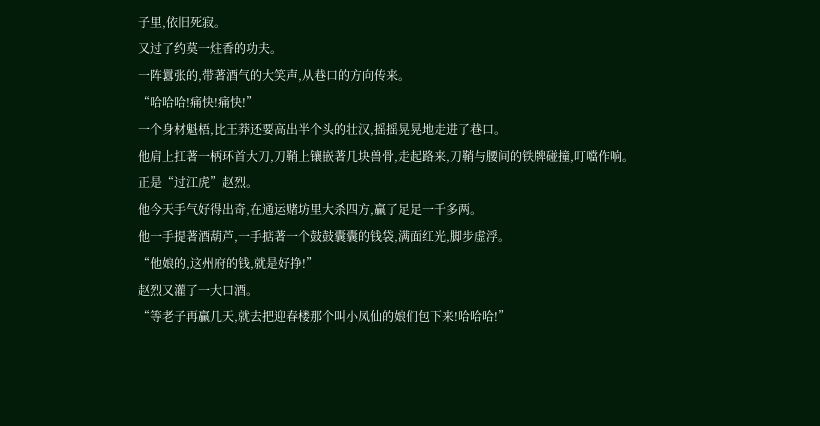子里,依旧死寂。
又过了约莫一炷香的功夫。
一阵囂张的,带著酒气的大笑声,从巷口的方向传来。
“哈哈哈!痛快!痛快!”
一个身材魁梧,比王莽还要高出半个头的壮汉,摇摇晃晃地走进了巷口。
他肩上扛著一柄环首大刀,刀鞘上镶嵌著几块兽骨,走起路来,刀鞘与腰间的铁牌碰撞,叮噹作响。
正是“过江虎”赵烈。
他今天手气好得出奇,在通运赌坊里大杀四方,贏了足足一千多两。
他一手提著酒葫芦,一手掂著一个鼓鼓囊囊的钱袋,满面红光,脚步虚浮。
“他娘的,这州府的钱,就是好挣!”
赵烈又灌了一大口酒。
“等老子再贏几天,就去把迎春楼那个叫小凤仙的娘们包下来!哈哈哈!”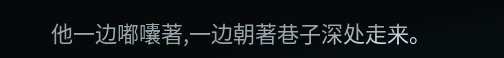他一边嘟囔著,一边朝著巷子深处走来。